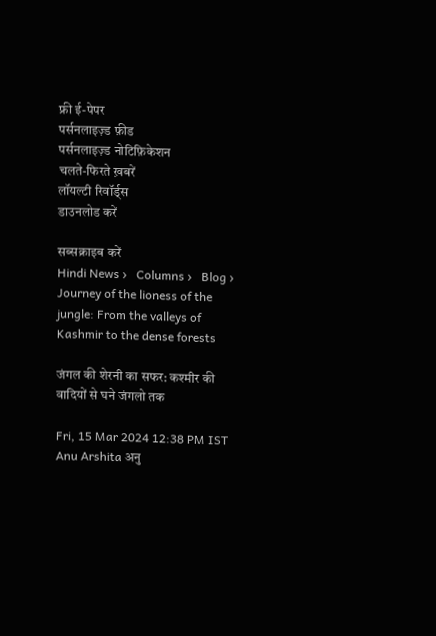फ्री ई-पेपर
पर्सनलाइज़्ड फ़ीड
पर्सनलाइज़्ड नोटिफ़िकेशन
चलते-फिरते ख़बरें
लॉयल्टी रिवॉर्ड्स
डाउनलोड करें

सब्सक्राइब करें
Hindi News ›   Columns ›   Blog ›   Journey of the lioness of the jungle: From the valleys of Kashmir to the dense forests

जंगल की शेरनी का सफर: कश्मीर की वादियों से घने जंगलो तक

Fri, 15 Mar 2024 12:38 PM IST
Anu Arshita अनु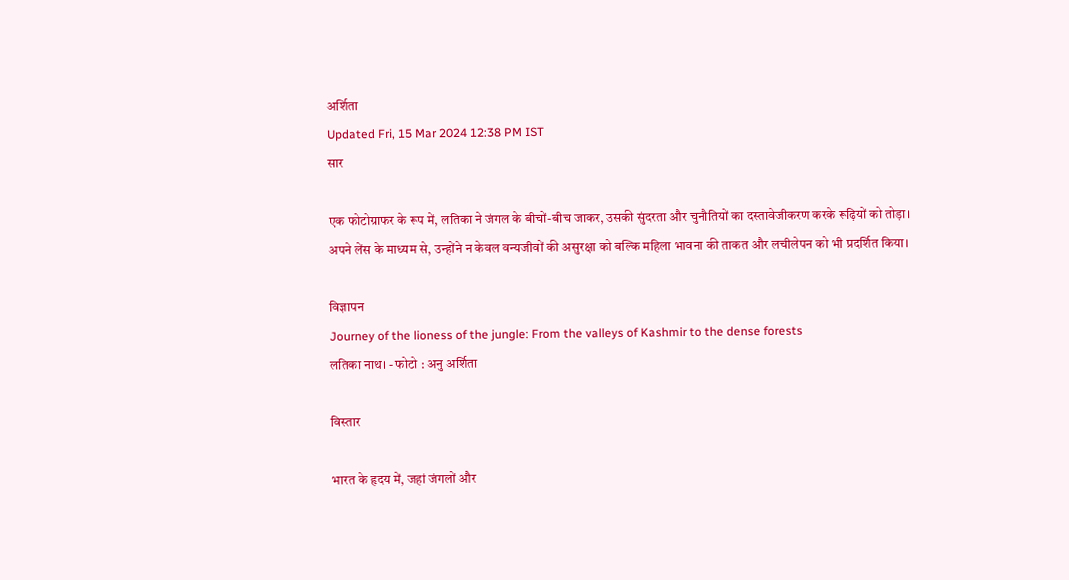अर्शिता
Updated Fri, 15 Mar 2024 12:38 PM IST
सार

एक फोटोग्राफर के रूप में, लतिका ने जंगल के बीचों-बीच जाकर, उसकी सुंदरता और चुनौतियों का दस्तावेजीकरण करके रूढ़ियों को तोड़ा। अपने लेंस के माध्यम से, उन्होंने न केवल वन्यजीवों की असुरक्षा को बल्कि महिला भावना की ताकत और लचीलेपन को भी प्रदर्शित किया।

विज्ञापन
Journey of the lioness of the jungle: From the valleys of Kashmir to the dense forests
लतिका नाथ। - फोटो : अनु अर्शिता

विस्तार

भारत के हृदय में, जहां जंगलों और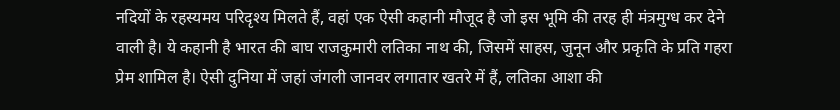नदियों के रहस्यमय परिदृश्य मिलते हैं, वहां एक ऐसी कहानी मौजूद है जो इस भूमि की तरह ही मंत्रमुग्ध कर देने वाली है। ये कहानी है भारत की बाघ राजकुमारी लतिका नाथ की, जिसमें साहस, जुनून और प्रकृति के प्रति गहरा प्रेम शामिल है। ऐसी दुनिया में जहां जंगली जानवर लगातार खतरे में हैं, लतिका आशा की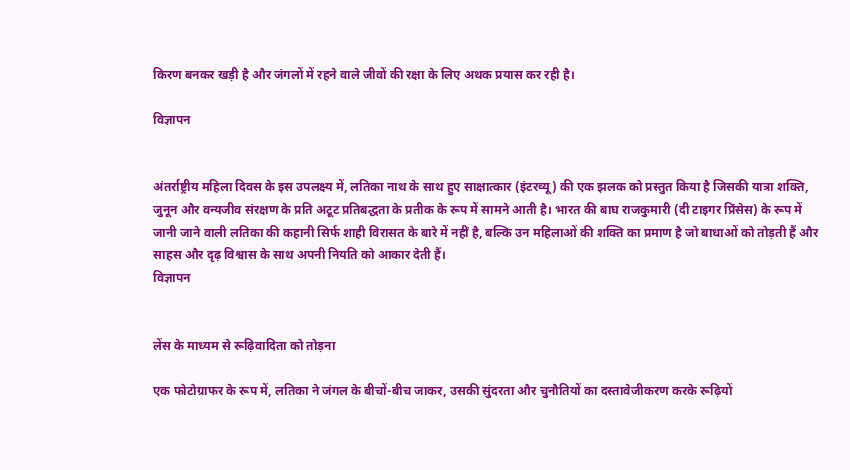किरण बनकर खड़ी है और जंगलों में रहने वाले जीवों की रक्षा के लिए अथक प्रयास कर रही है।

विज्ञापन


अंतर्राष्ट्रीय महिला दिवस के इस उपलक्ष्य में, लतिका नाथ के साथ हुए साक्षात्कार (इंटरव्यू) की एक झलक को प्रस्तुत किया है जिसकी यात्रा शक्ति, जुनून और वन्यजीव संरक्षण के प्रति अटूट प्रतिबद्धता के प्रतीक के रूप में सामने आती है। भारत की बाघ राजकुमारी (दी टाइगर प्रिंसेस) के रूप में जानी जाने वाली लतिका की कहानी सिर्फ शाही विरासत के बारे में नहीं है, बल्कि उन महिलाओं की शक्ति का प्रमाण है जो बाधाओं को तोड़ती हैं और साहस और दृढ़ विश्वास के साथ अपनी नियति को आकार देती हैं।
विज्ञापन


लेंस के माध्यम से रूढ़िवादिता को तोड़ना

एक फोटोग्राफर के रूप में, लतिका ने जंगल के बीचों-बीच जाकर, उसकी सुंदरता और चुनौतियों का दस्तावेजीकरण करके रूढ़ियों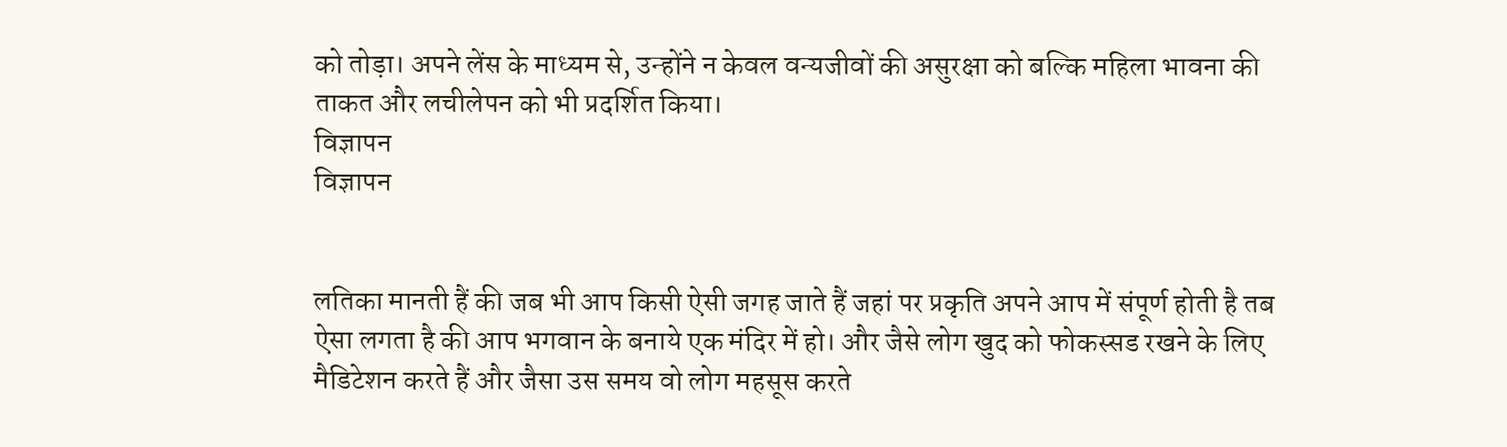को तोड़ा। अपने लेंस के माध्यम से, उन्होंने न केवल वन्यजीवों की असुरक्षा को बल्कि महिला भावना की ताकत और लचीलेपन को भी प्रदर्शित किया।
विज्ञापन
विज्ञापन


लतिका मानती हैं की जब भी आप किसी ऐसी जगह जाते हैं जहां पर प्रकृति अपने आप में संपूर्ण होती है तब ऐसा लगता है की आप भगवान के बनाये एक मंदिर में हो। और जैसे लोग खुद को फोकस्सड रखने के लिए मैडिटेशन करते हैं और जैसा उस समय वो लोग महसूस करते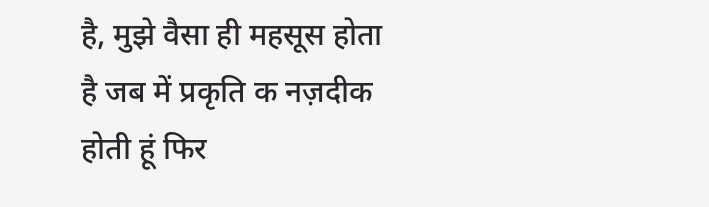है, मुझे वैसा ही महसूस होता है जब में प्रकृति क नज़दीक होती हूं फिर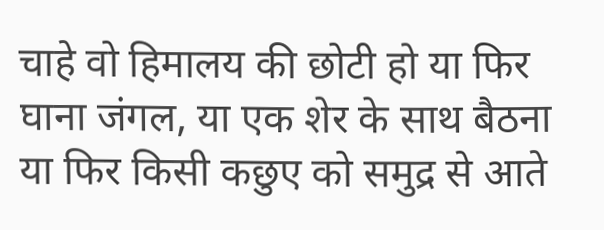चाहे वो हिमालय की छोटी हो या फिर घाना जंगल, या एक शेर के साथ बैठना या फिर किसी कछुए को समुद्र से आते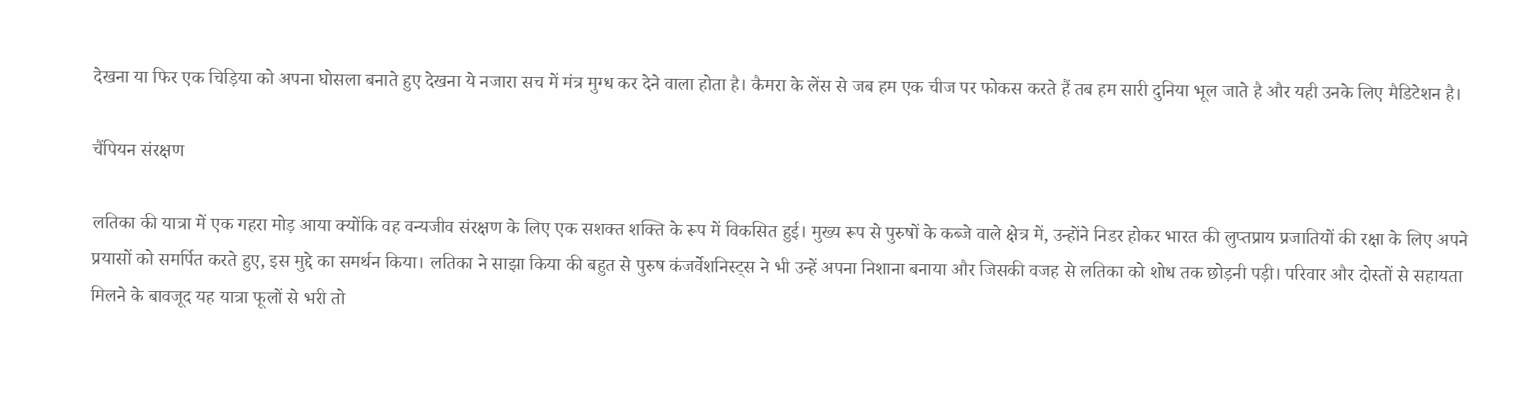देखना या फिर एक चिड़िया को अपना घोसला बनाते हुए देखना ये नजारा सच में मंत्र मुग्ध कर देने वाला होता है। कैमरा के लेंस से जब हम एक चीज पर फोकस करते हैं तब हम सारी दुनिया भूल जाते है और यही उनके लिए मैडिटेशन है।

चैंपियन संरक्षण

लतिका की यात्रा में एक गहरा मोड़ आया क्योंकि वह वन्यजीव संरक्षण के लिए एक सशक्त शक्ति के रूप में विकसित हुई। मुख्य रूप से पुरुषों के कब्जे वाले क्षेत्र में, उन्होंने निडर होकर भारत की लुप्तप्राय प्रजातियों की रक्षा के लिए अपने प्रयासों को समर्पित करते हुए, इस मुद्दे का समर्थन किया। लतिका ने साझा किया की बहुत से पुरुष कंजर्वेशनिस्ट्स ने भी उन्हें अपना निशाना बनाया और जिसकी वजह से लतिका को शोध तक छोड़नी पड़ी। परिवार और दोस्तों से सहायता मिलने के बावजूद यह यात्रा फूलों से भरी तो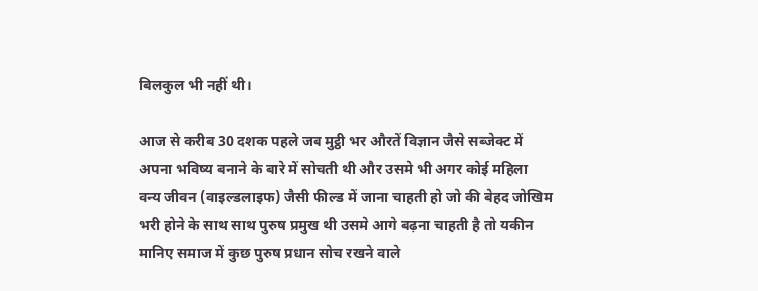बिलकुल भी नहीं थी।

आज से करीब 30 दशक पहले जब मुट्ठी भर औरतें विज्ञान जैसे सब्जेक्ट में अपना भविष्य बनाने के बारे में सोचती थी और उसमे भी अगर कोई महिला वन्य जीवन (वाइल्डलाइफ) जैसी फील्ड में जाना चाहती हो जो की बेहद जोखिम भरी होने के साथ साथ पुरुष प्रमुख थी उसमे आगे बढ़ना चाहती है तो यकीन मानिए समाज में कुछ पुरुष प्रधान सोच रखने वाले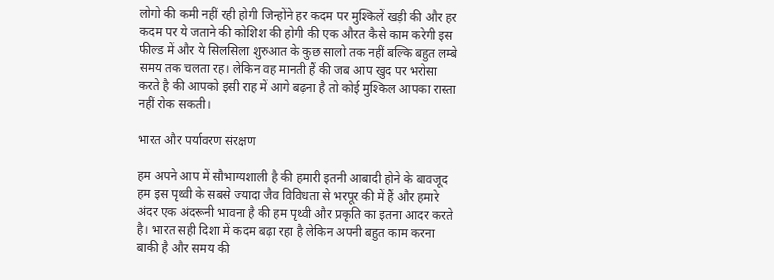लोगो की कमी नहीं रही होगी जिन्होंने हर कदम पर मुश्किलें खड़ी की और हर कदम पर ये जताने की कोशिश की होगी की एक औरत कैसे काम करेगी इस फील्ड में और ये सिलसिला शुरुआत के कुछ सालो तक नहीं बल्कि बहुत लम्बे समय तक चलता रह। लेकिन वह मानती हैं की जब आप खुद पर भरोसा करते है की आपको इसी राह में आगे बढ़ना है तो कोई मुश्किल आपका रास्ता नहीं रोक सकती।

भारत और पर्यावरण संरक्षण

हम अपने आप में सौभाग्यशाली है की हमारी इतनी आबादी होने के बावजूद हम इस पृथ्वी के सबसे ज्यादा जैव विविधता से भरपूर की में हैं और हमारे अंदर एक अंदरूनी भावना है की हम पृथ्वी और प्रकृति का इतना आदर करते है। भारत सही दिशा में कदम बढ़ा रहा है लेकिन अपनी बहुत काम करना बाकी है और समय की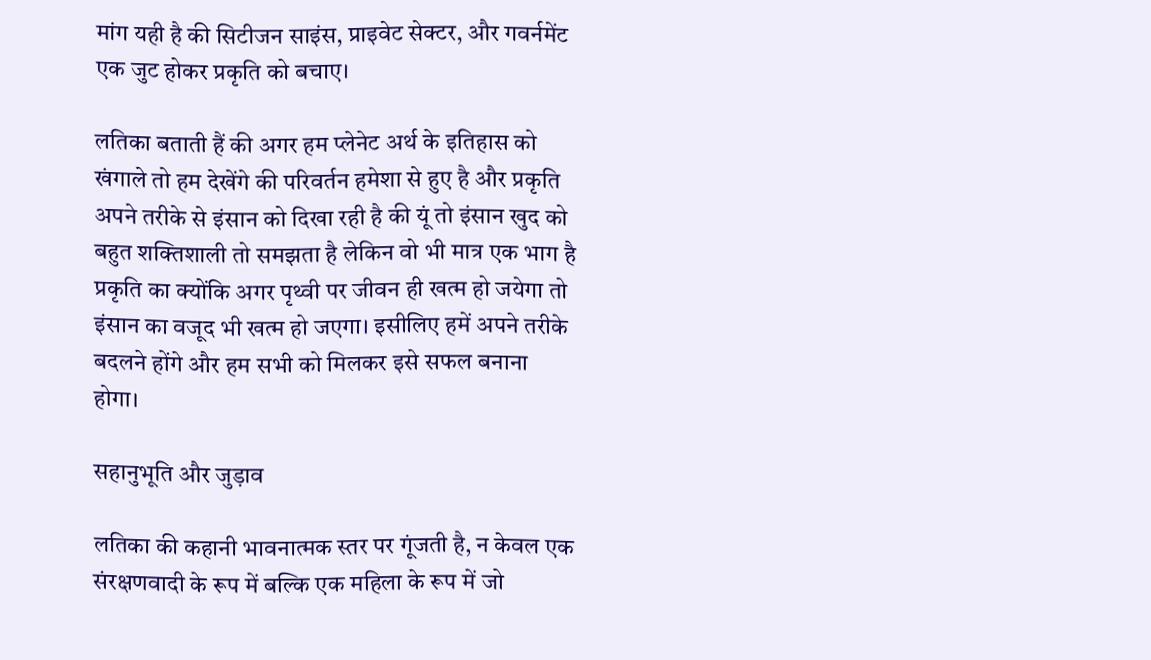मांग यही है की सिटीजन साइंस, प्राइवेट सेक्टर, और गवर्नमेंट एक जुट होकर प्रकृति को बचाए।

लतिका बताती हैं की अगर हम प्लेनेट अर्थ के इतिहास को खंगाले तो हम देखेंगे की परिवर्तन हमेशा से हुए है और प्रकृति अपने तरीके से इंसान को दिखा रही है की यूं तो इंसान खुद को बहुत शक्तिशाली तो समझता है लेकिन वो भी मात्र एक भाग है प्रकृति का क्योंकि अगर पृथ्वी पर जीवन ही खत्म हो जयेगा तो इंसान का वजूद भी खत्म हो जएगा। इसीलिए हमें अपने तरीके बदलने होंगे और हम सभी को मिलकर इसे सफल बनाना होगा।

सहानुभूति और जुड़ाव

लतिका की कहानी भावनात्मक स्तर पर गूंजती है, न केवल एक संरक्षणवादी के रूप में बल्कि एक महिला के रूप में जो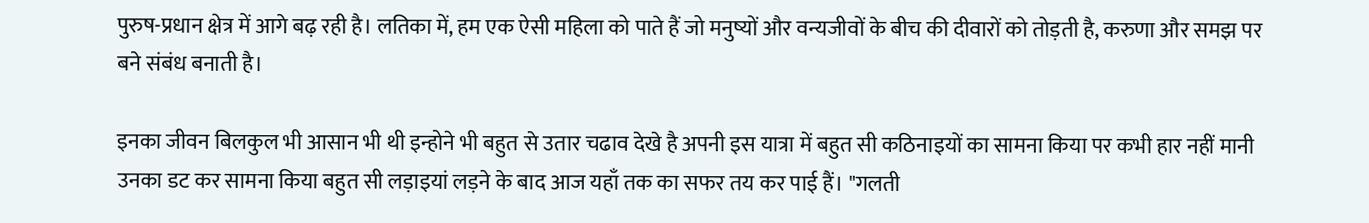पुरुष-प्रधान क्षेत्र में आगे बढ़ रही है। लतिका में, हम एक ऐसी महिला को पाते हैं जो मनुष्यों और वन्यजीवों के बीच की दीवारों को तोड़ती है, करुणा और समझ पर बने संबंध बनाती है।

इनका जीवन बिलकुल भी आसान भी थी इन्होने भी बहुत से उतार चढाव देखे है अपनी इस यात्रा में बहुत सी कठिनाइयों का सामना किया पर कभी हार नहीं मानी उनका डट कर सामना किया बहुत सी लड़ाइयां लड़ने के बाद आज यहाँ तक का सफर तय कर पाई हैं। "गलती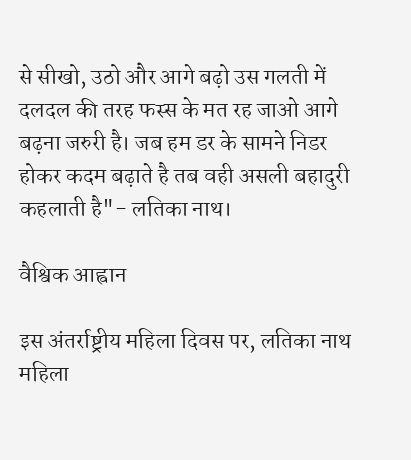से सीखो, उठो और आगे बढ़ो उस गलती में दलदल की तरह फस्स के मत रह जाओ आगे बढ़ना जरुरी है। जब हम डर के सामने निडर होकर कदम बढ़ाते है तब वही असली बहादुरी कहलाती है"- लतिका नाथ।

वैश्विक आह्वान

इस अंतर्राष्ट्रीय महिला दिवस पर, लतिका नाथ महिला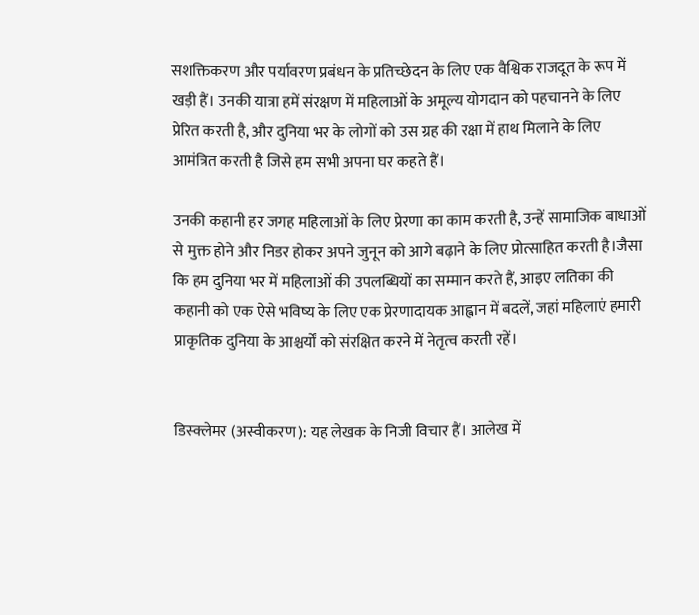सशक्तिकरण और पर्यावरण प्रबंधन के प्रतिच्छेदन के लिए एक वैश्विक राजदूत के रूप में खड़ी हैं। उनकी यात्रा हमें संरक्षण में महिलाओं के अमूल्य योगदान को पहचानने के लिए प्रेरित करती है, और दुनिया भर के लोगों को उस ग्रह की रक्षा में हाथ मिलाने के लिए आमंत्रित करती है जिसे हम सभी अपना घर कहते हैं।

उनकी कहानी हर जगह महिलाओं के लिए प्रेरणा का काम करती है, उन्हें सामाजिक बाधाओं से मुक्त होने और निडर होकर अपने जुनून को आगे बढ़ाने के लिए प्रोत्साहित करती है।जैसा कि हम दुनिया भर में महिलाओं की उपलब्धियों का सम्मान करते हैं, आइए लतिका की कहानी को एक ऐसे भविष्य के लिए एक प्रेरणादायक आह्वान में बदलें, जहां महिलाएं हमारी प्राकृतिक दुनिया के आश्चर्यों को संरक्षित करने में नेतृत्व करती रहें।


डिस्क्लेमर (अस्वीकरण): यह लेखक के निजी विचार हैं। आलेख में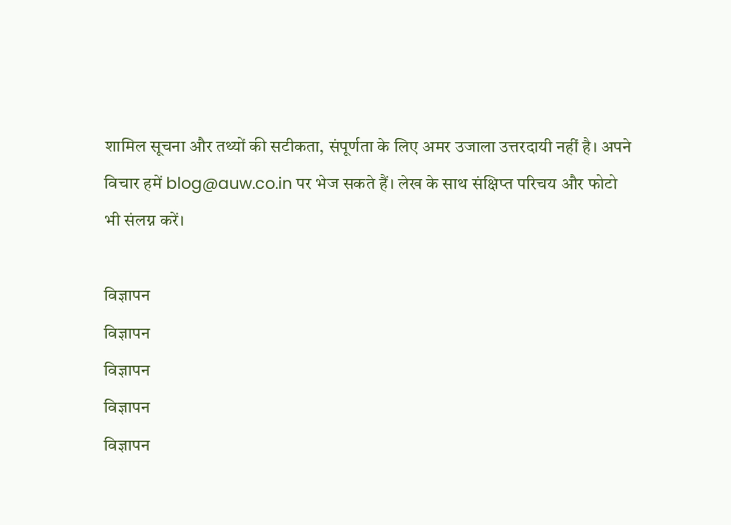शामिल सूचना और तथ्यों की सटीकता, संपूर्णता के लिए अमर उजाला उत्तरदायी नहीं है। अपने विचार हमें blog@auw.co.in पर भेज सकते हैं। लेख के साथ संक्षिप्त परिचय और फोटो भी संलग्न करें।

विज्ञापन
विज्ञापन
विज्ञापन
विज्ञापन
विज्ञापन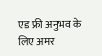एड फ्री अनुभव के लिए अमर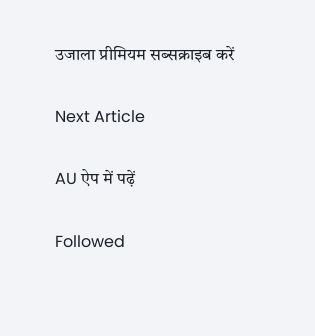उजाला प्रीमियम सब्सक्राइब करें

Next Article

AU ऐप में पढ़ें

Followed